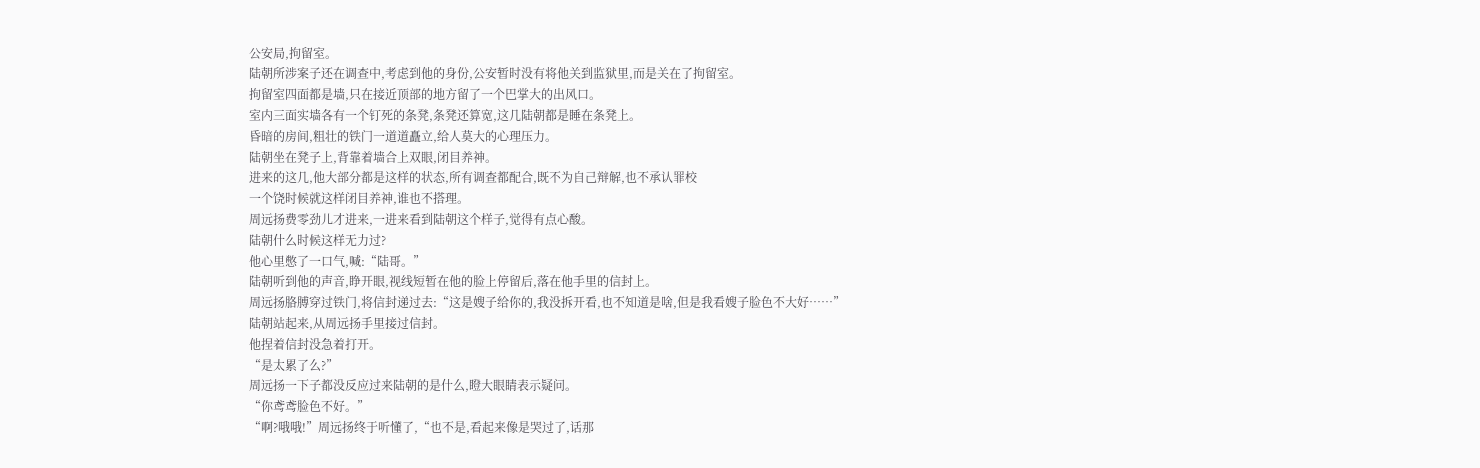公安局,拘留室。
陆朝所涉案子还在调查中,考虑到他的身份,公安暂时没有将他关到监狱里,而是关在了拘留室。
拘留室四面都是墙,只在接近顶部的地方留了一个巴掌大的出风口。
室内三面实墙各有一个钉死的条凳,条凳还算宽,这几陆朝都是睡在条凳上。
昏暗的房间,粗壮的铁门一道道矗立,给人莫大的心理压力。
陆朝坐在凳子上,背靠着墙合上双眼,闭目养神。
进来的这几,他大部分都是这样的状态,所有调查都配合,既不为自己辩解,也不承认罪校
一个饶时候就这样闭目养神,谁也不搭理。
周远扬费零劲儿才进来,一进来看到陆朝这个样子,觉得有点心酸。
陆朝什么时候这样无力过?
他心里憋了一口气,喊:“陆哥。”
陆朝听到他的声音,睁开眼,视线短暂在他的脸上停留后,落在他手里的信封上。
周远扬胳膊穿过铁门,将信封递过去:“这是嫂子给你的,我没拆开看,也不知道是啥,但是我看嫂子脸色不大好……”
陆朝站起来,从周远扬手里接过信封。
他捏着信封没急着打开。
“是太累了么?”
周远扬一下子都没反应过来陆朝的是什么,瞪大眼睛表示疑问。
“你鸢鸢脸色不好。”
“啊?哦哦!”周远扬终于听懂了,“也不是,看起来像是哭过了,话那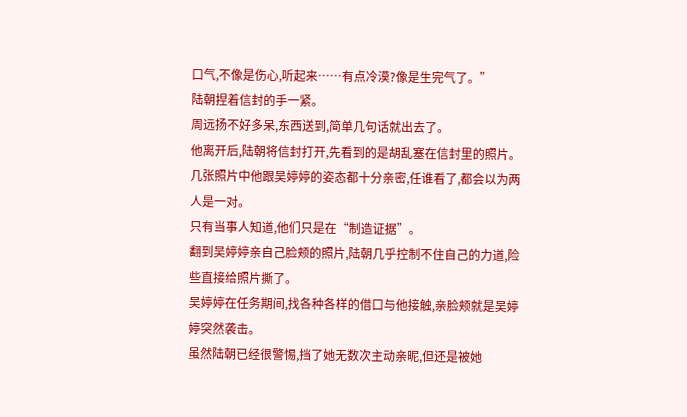口气,不像是伤心,听起来……有点冷漠?像是生完气了。”
陆朝捏着信封的手一紧。
周远扬不好多呆,东西送到,简单几句话就出去了。
他离开后,陆朝将信封打开,先看到的是胡乱塞在信封里的照片。
几张照片中他跟吴婷婷的姿态都十分亲密,任谁看了,都会以为两人是一对。
只有当事人知道,他们只是在“制造证据”。
翻到吴婷婷亲自己脸颊的照片,陆朝几乎控制不住自己的力道,险些直接给照片撕了。
吴婷婷在任务期间,找各种各样的借口与他接触,亲脸颊就是吴婷婷突然袭击。
虽然陆朝已经很警惕,挡了她无数次主动亲昵,但还是被她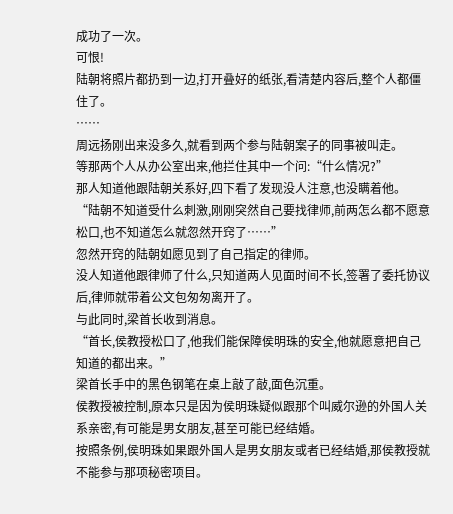成功了一次。
可恨!
陆朝将照片都扔到一边,打开叠好的纸张,看清楚内容后,整个人都僵住了。
……
周远扬刚出来没多久,就看到两个参与陆朝案子的同事被叫走。
等那两个人从办公室出来,他拦住其中一个问:“什么情况?”
那人知道他跟陆朝关系好,四下看了发现没人注意,也没瞒着他。
“陆朝不知道受什么刺激,刚刚突然自己要找律师,前两怎么都不愿意松口,也不知道怎么就忽然开窍了……”
忽然开窍的陆朝如愿见到了自己指定的律师。
没人知道他跟律师了什么,只知道两人见面时间不长,签署了委托协议后,律师就带着公文包匆匆离开了。
与此同时,梁首长收到消息。
“首长,侯教授松口了,他我们能保障侯明珠的安全,他就愿意把自己知道的都出来。”
梁首长手中的黑色钢笔在桌上敲了敲,面色沉重。
侯教授被控制,原本只是因为侯明珠疑似跟那个叫威尔逊的外国人关系亲密,有可能是男女朋友,甚至可能已经结婚。
按照条例,侯明珠如果跟外国人是男女朋友或者已经结婚,那侯教授就不能参与那项秘密项目。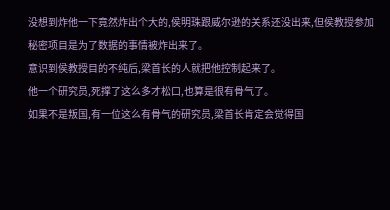没想到炸他一下竟然炸出个大的,侯明珠跟威尔逊的关系还没出来,但侯教授参加秘密项目是为了数据的事情被炸出来了。
意识到侯教授目的不纯后,梁首长的人就把他控制起来了。
他一个研究员,死撑了这么多才松口,也算是很有骨气了。
如果不是叛国,有一位这么有骨气的研究员,梁首长肯定会觉得国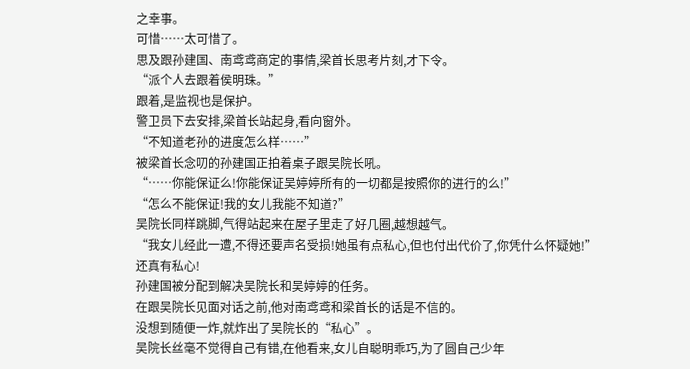之幸事。
可惜……太可惜了。
思及跟孙建国、南鸢鸢商定的事情,梁首长思考片刻,才下令。
“派个人去跟着侯明珠。”
跟着,是监视也是保护。
警卫员下去安排,梁首长站起身,看向窗外。
“不知道老孙的进度怎么样……”
被梁首长念叨的孙建国正拍着桌子跟吴院长吼。
“……你能保证么!你能保证吴婷婷所有的一切都是按照你的进行的么!”
“怎么不能保证!我的女儿我能不知道?”
吴院长同样跳脚,气得站起来在屋子里走了好几圈,越想越气。
“我女儿经此一遭,不得还要声名受损!她虽有点私心,但也付出代价了,你凭什么怀疑她!”
还真有私心!
孙建国被分配到解决吴院长和吴婷婷的任务。
在跟吴院长见面对话之前,他对南鸢鸢和梁首长的话是不信的。
没想到随便一炸,就炸出了吴院长的“私心”。
吴院长丝毫不觉得自己有错,在他看来,女儿自聪明乖巧,为了圆自己少年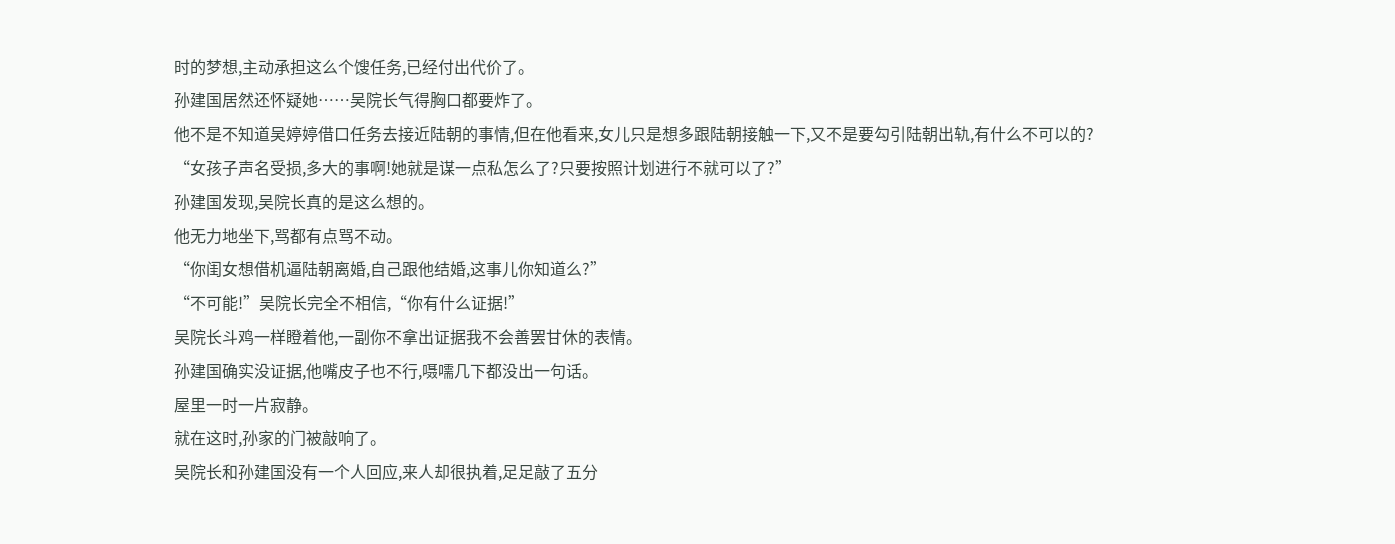时的梦想,主动承担这么个馊任务,已经付出代价了。
孙建国居然还怀疑她……吴院长气得胸口都要炸了。
他不是不知道吴婷婷借口任务去接近陆朝的事情,但在他看来,女儿只是想多跟陆朝接触一下,又不是要勾引陆朝出轨,有什么不可以的?
“女孩子声名受损,多大的事啊!她就是谋一点私怎么了?只要按照计划进行不就可以了?”
孙建国发现,吴院长真的是这么想的。
他无力地坐下,骂都有点骂不动。
“你闺女想借机逼陆朝离婚,自己跟他结婚,这事儿你知道么?”
“不可能!”吴院长完全不相信,“你有什么证据!”
吴院长斗鸡一样瞪着他,一副你不拿出证据我不会善罢甘休的表情。
孙建国确实没证据,他嘴皮子也不行,嗫嚅几下都没出一句话。
屋里一时一片寂静。
就在这时,孙家的门被敲响了。
吴院长和孙建国没有一个人回应,来人却很执着,足足敲了五分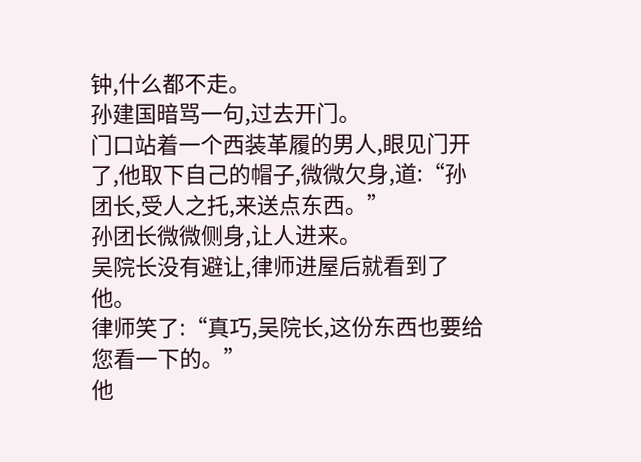钟,什么都不走。
孙建国暗骂一句,过去开门。
门口站着一个西装革履的男人,眼见门开了,他取下自己的帽子,微微欠身,道:“孙团长,受人之托,来送点东西。”
孙团长微微侧身,让人进来。
吴院长没有避让,律师进屋后就看到了他。
律师笑了:“真巧,吴院长,这份东西也要给您看一下的。”
他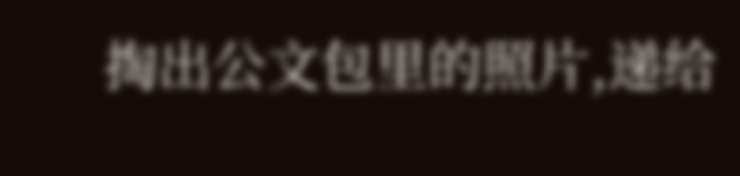掏出公文包里的照片,递给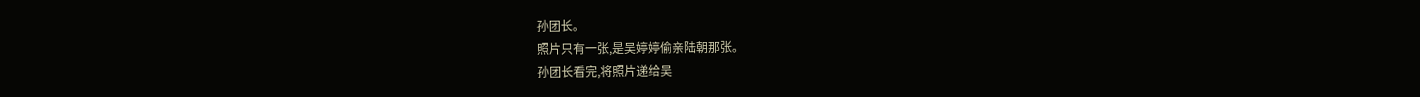孙团长。
照片只有一张,是吴婷婷偷亲陆朝那张。
孙团长看完,将照片递给吴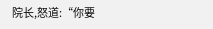院长,怒道:“你要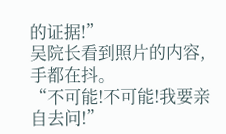的证据!”
吴院长看到照片的内容,手都在抖。
“不可能!不可能!我要亲自去问!”